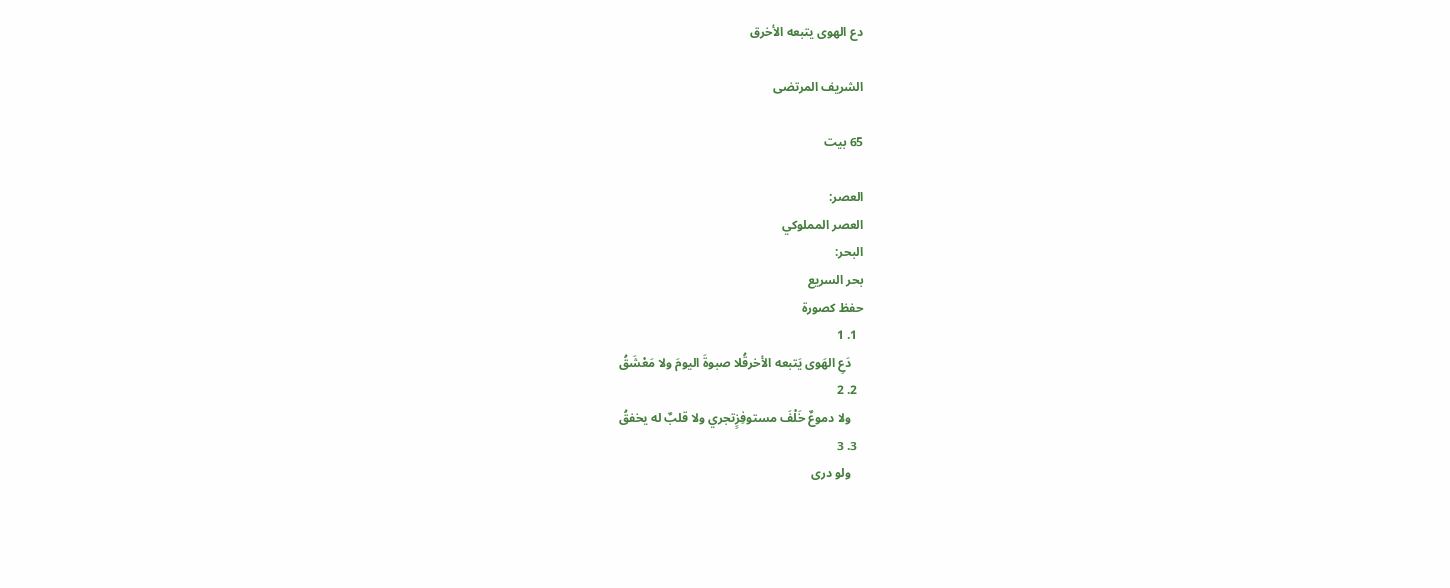دع الهوى يتبعه الأخرق

الشريف المرتضى

65 بيت

العصر:
العصر المملوكي
البحر:
بحر السريع
حفظ كصورة
  1. 1
    دَعِ الهَوى يَتبعه الأخرقُلا صبوةَ اليومَ ولا مَعْشَقُ
  2. 2
    ولا دموعٌ خَلْفَ مستوفِزٍتجري ولا قلبٌ له يخفقُ
  3. 3
    ولو درى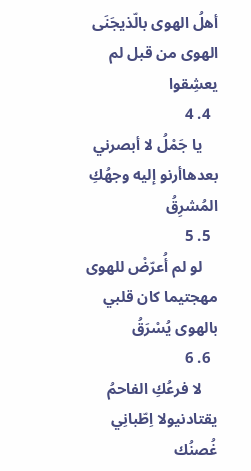أهلُ الهوى بالّذيجَنَى الهوى من قبل لم يعشِقوا
  4. 4
    يا جَمْلُ لا أبصرني بعدهاأرنو إليه وجهُكِ المُشرِقُ
  5. 5
    لو لم أُعرّضْ للهوى مهجتيما كان قلبي بالهوى يُسْرَقُ
  6. 6
    لا فرعُكِ الفاحمُ يقتادنيولا اِطّبانِي غُصنُك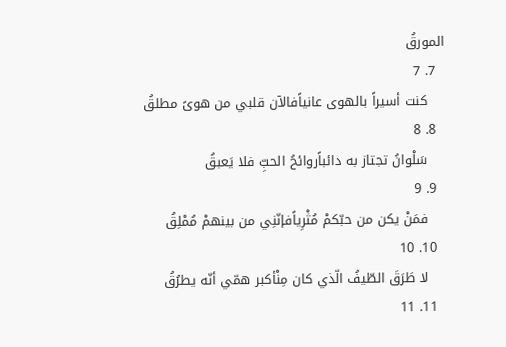المورقُ
  7. 7
    كنت أسيراً بالهوى عانياًفالآن قلبي من هوىً مطلقُ
  8. 8
    سَلْوانُ تجتاز به دائباًروائحُ الحبِّ فلا يَعبقُ
  9. 9
    فمَنْ يكن من حبّكمْ مُثْرِياًفإنّنِي من بينهمْ مُمْلِقُ
  10. 10
    لا طَرَقَ الطّيفُ الّذي كان مِنْأكبر همّي أنّه يطرُقُ
  11. 11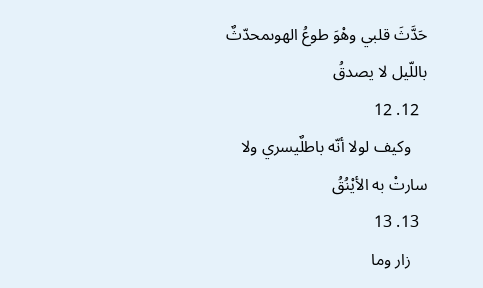حَدَّثَ قلبي وهْوَ طوعُ الهوىمحدّثٌ باللّيل لا يصدقُ
  12. 12
    وكيف لولا أنّه باطلٌيسري ولا سارتْ به الأيْنُقُ
  13. 13
    زار وما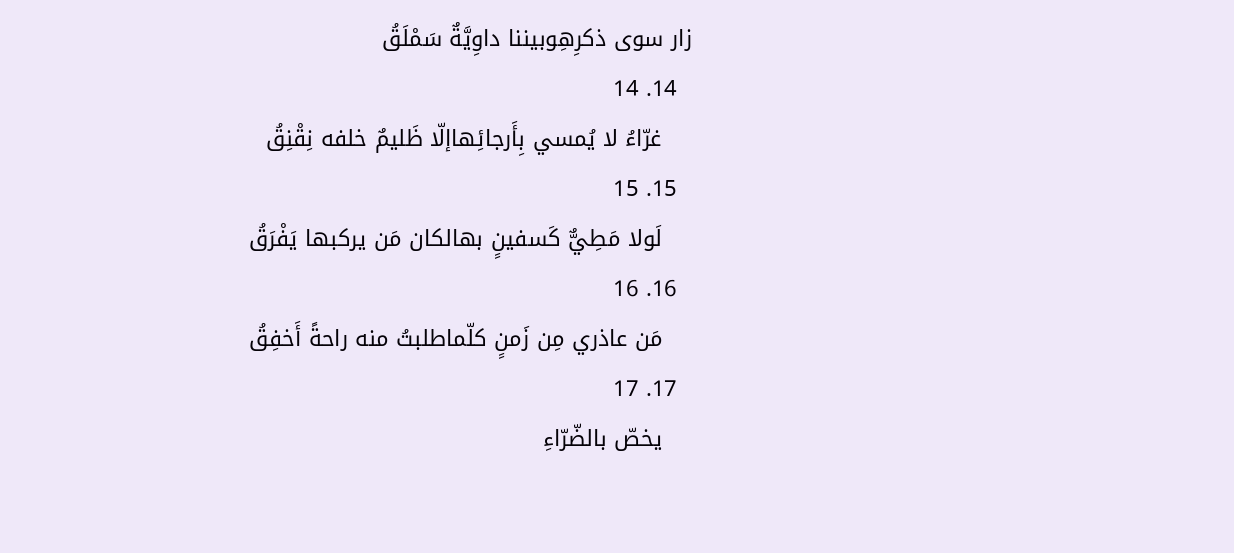زار سوى ذكرِهِوبيننا داوِيَّةٌ سَمْلَقُ
  14. 14
    غرّاءُ لا يُمسي بِأَرجائِهاإلّا ظَليمٌ خلفه نِقْنِقُ
  15. 15
    لَولا مَطِيٌّ كَسفينٍ بهالكان مَن يركبها يَفْرَقُ
  16. 16
    مَن عاذري مِن زَمنٍ كلّماطلبتُ منه راحةً أَخفِقُ
  17. 17
    يخصّ بالضّرّاءِ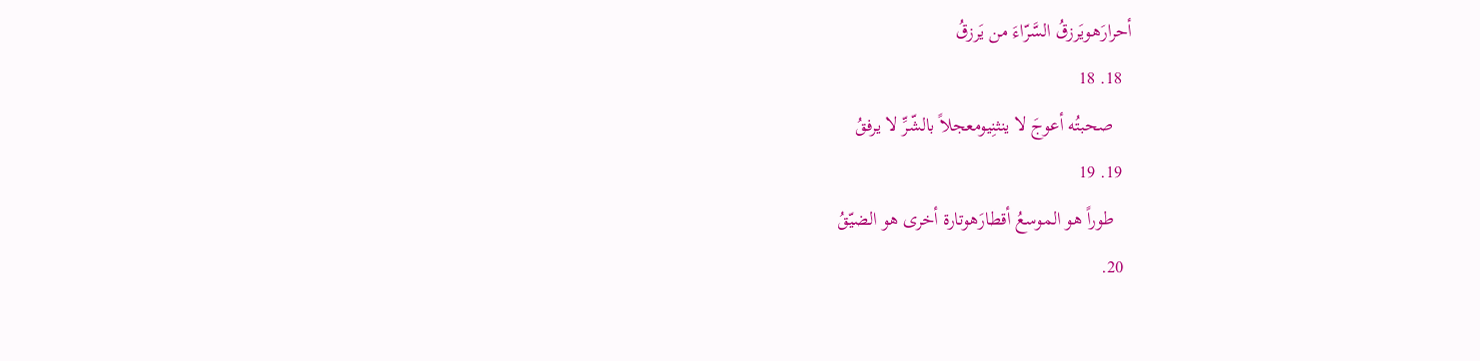أحرارَهويَرزقُ السَّرّاءَ من يَرزقُ
  18. 18
    صحبتُه أعوجَ لا ينثنِيومعجلاً بالشّرِّ لا يرفقُ
  19. 19
    طوراً هو الموسعُ أقطارَهوتارة أخرى هو الضيّقُ
  20.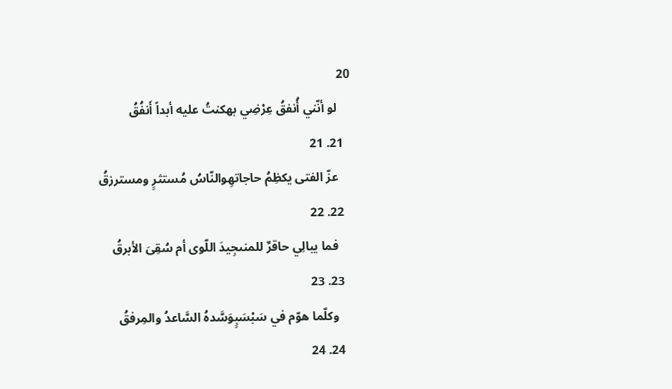20
    لو أنّني أُنفقُ عِرْضِي بهكنتُ عليه أبداً أَنفُقُ
  21. 21
    عزّ الفتى يكظِمُ حاجاتهِوالنّاسُ مُستثرٍ ومسترزقُ
  22. 22
    فما يبالِي حاقرٌ للمنىجِيدَ اللّوى أم سُقِىَ الأبرقُ
  23. 23
    وكلّما هوّم في سَبْسَبٍوَسَّدهُ السَّاعدُ والمِرفقُ
  24. 24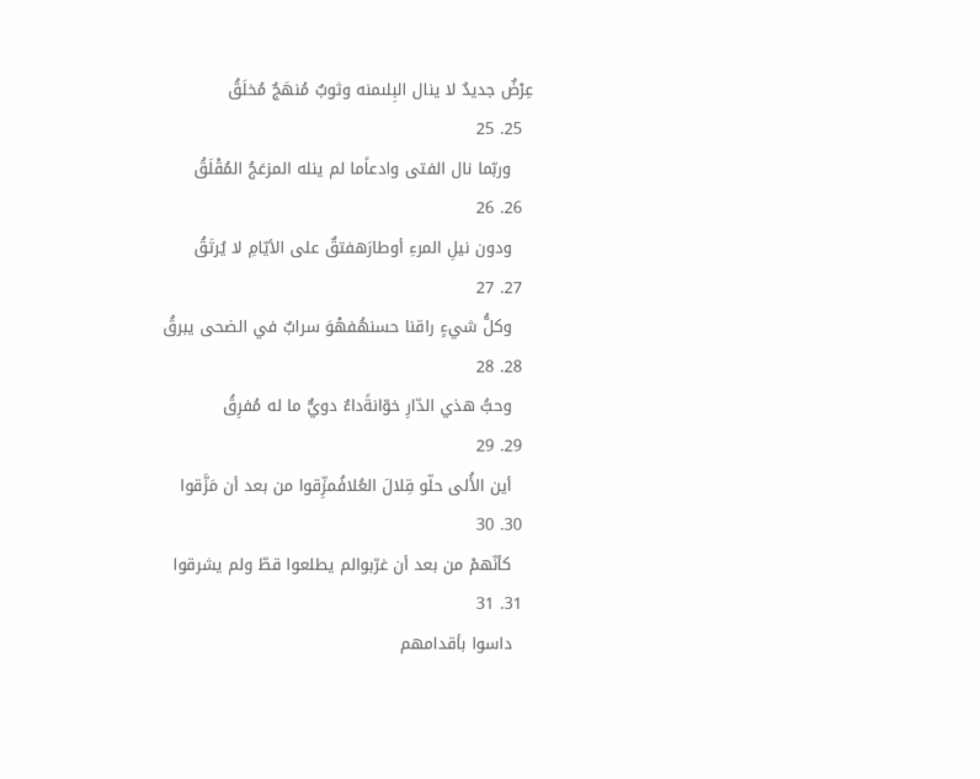عِرْضٌ جديدٌ لا ينال البِلىمنه وثوبٌ مُنهَجٌ مُخلَقُ
  25. 25
    وربّما نال الفتى وادعاًما لم ينله المزعَجُ المُقْلَقُ
  26. 26
    ودون نيلِ المرءِ أوطارَهفتقٌ على الأيّامِ لا يُرتَقُ
  27. 27
    وكلُّ شيءٍ راقنا حسنهُفهْوَ سرابٌ في الضحى يبرقُ
  28. 28
    وحبُّ هذي الدّارِ خوّانةًداءٌ دويٌّ ما له مُفرِقُ
  29. 29
    أين الأُلى حلّو قِلالَ العُلافُمزِّقوا من بعد أن مَزَّقوا
  30. 30
    كأنّهمْ من بعد أن غرّبوالم يطلعوا قطّ ولم يشرقوا
  31. 31
    داسوا بأقدامهم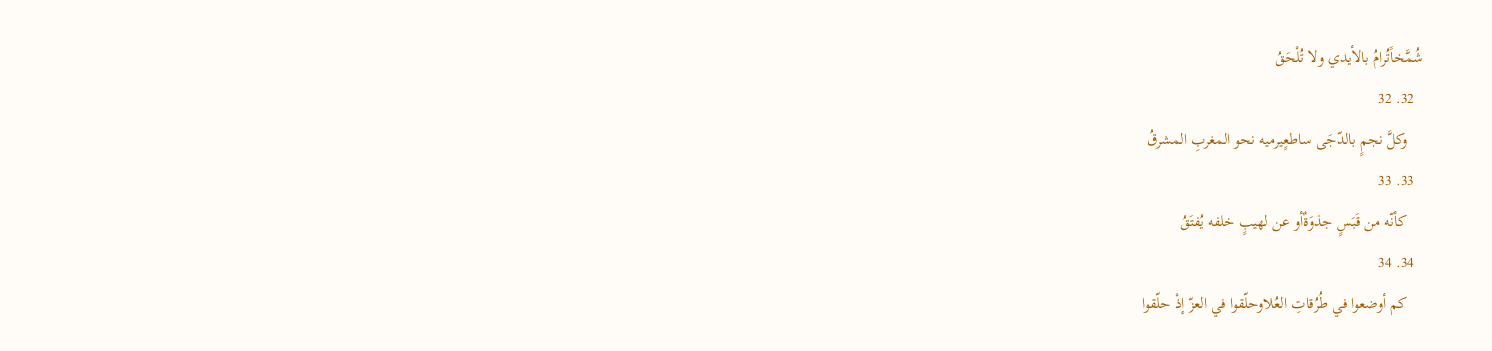شُمَّخاًتُرامُ بالأيدي ولا تُلْحَقُ
  32. 32
    وكلَّ نجمٍ بالدّجَى ساطعٍيرميه نحو المغربِ المشرقُ
  33. 33
    كأنّه من قَبَسٍ جذوَةٌأو عن لهيبٍ خلفه يُفتَقُ
  34. 34
    كم أوضعوا في طُرُقاتِ العُلاوحلّقوا في العزّ إذْ حلّقوا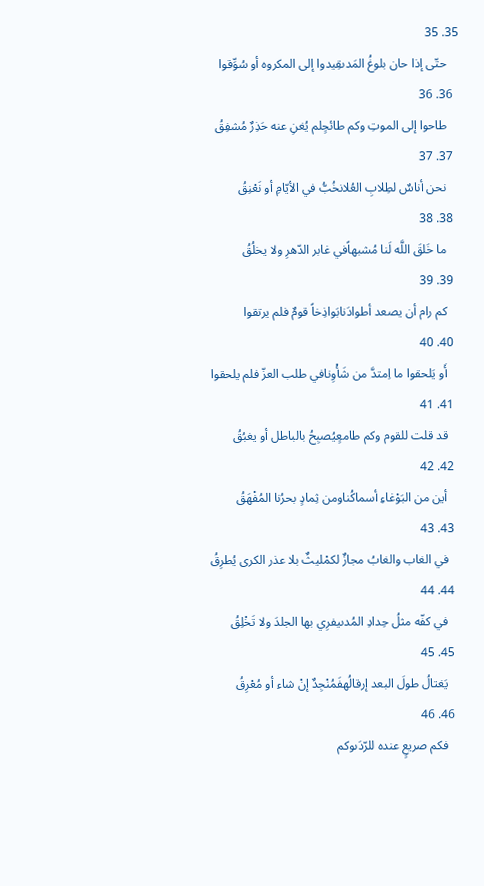35. 35
    حتّى إذا حان بلوغُ المَدىقِيدوا إلى المكروه أو سُوِّقوا
  36. 36
    طاحوا إلى الموتِ وكم طائحٍلم يُغنِ عنه حَذِرٌ مُشفِقُ
  37. 37
    نحن أناسٌ لطِلابِ العُلانخُبُّ في الأيّامِ أو نَعْنِقُ
  38. 38
    ما خَلقَ اللَّه لَنا مُشبهاًفي غابر الدّهرِ ولا يخلُقُ
  39. 39
    كم رام أن يصعد أطوادَنابَواذِخاً قومٌ فلم يرتقوا
  40. 40
    أَو يَلحقوا ما اِمتدَّ من شَأْوِنافي طلب العزّ فلم يلحقوا
  41. 41
    قد قلت للقوم وكم طامعٍيُصبِحُ بالباطل أو يغبُقُ
  42. 42
    أين من البَوْغاءِ أسماكُناومن ثِمادٍ بحرُنا المُفْهَقُ
  43. 43
    في الغاب والغابُ مجازٌ لكمْليثٌ بلا عذر الكرى يُطرِقُ
  44. 44
    في كفّه مثلُ حِدادِ المُدىيفرِي بها الجلدَ ولا تَخْلِقُ
  45. 45
    يَغتالُ طولَ البعد إرقالُهفَمُنْجِدٌ إنْ شاء أو مُعْرِقُ
  46. 46
    فكم صريعٍ عنده للرّدَىوكم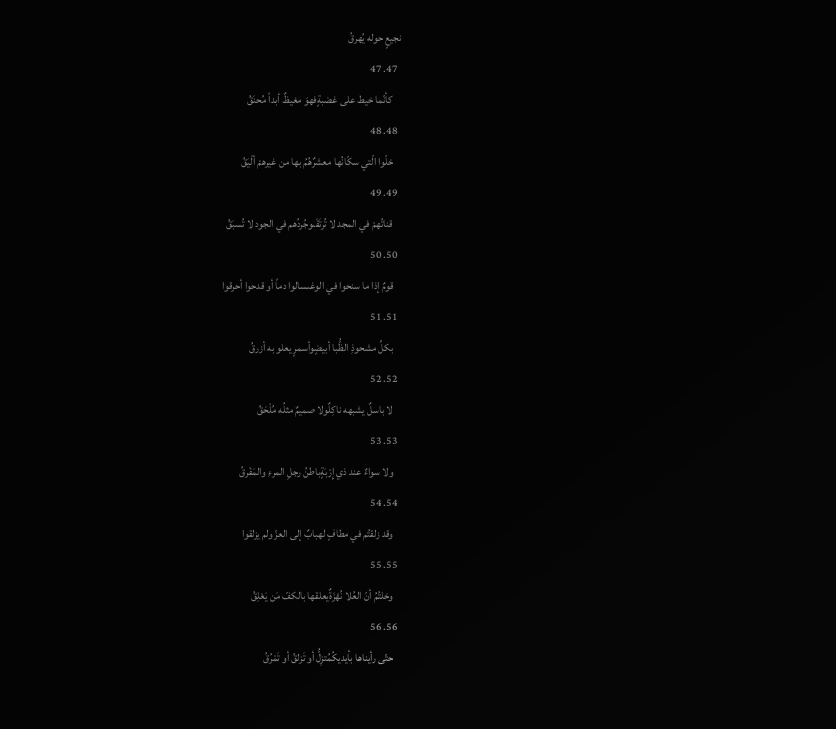نجيعٍ حوله يُهرقُ
  47. 47
    كأنّما خيط على غضبةٍفهوَ مغيظٌ أبداً مُحنَقُ
  48. 48
    خلّوا الّتي سكّانُها معشرٌهُمُ بها من غيرهمْ ألْيَقُ
  49. 49
    قناتُهمْ في المجد لا تُرتَقَىوجُردُهم في الجود لا تُسبَقُ
  50. 50
    قومٌ إذا ما سنحوا في الوغىسالوا دماً أو قدحوا أحرقوا
  51. 51
    بكلِّ مشحوذِ الظُّبا أبيضٍوأسمرٍ يعلو به أزرقُ
  52. 52
    لا باسلٌ يشبهه ناكِلٌولا صميمٌ مثلُه مُلْحَقُ
  53. 53
    ولا سواءٌ عند ذي إِرْبَةٍباطنُ رجلِ المرءِ والمَفْرقُ
  54. 54
    وقد زلقتُم في مطافٍ لهبابٌ إلى العزّ ولم يزلقوا
  55. 55
    وخلتُمُ أنّ العُلا نُهْزَةٌيعلقها بالكفّ مَن يَعْلِقُ
  56. 56
    حتّى رأيناها بأيديكُمُتزِلُّ أو تَزلقُ أو تَمْرُقُ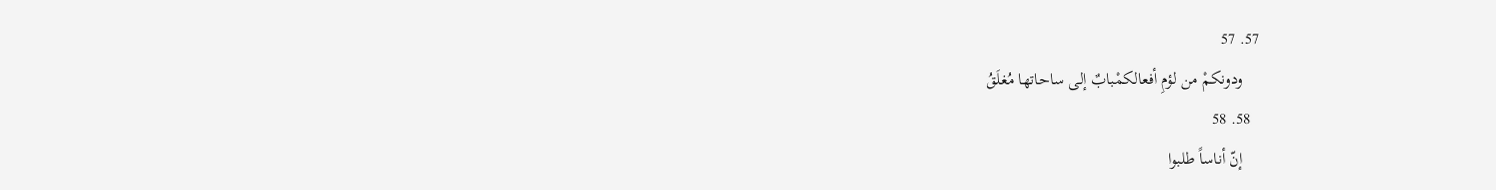57. 57
    ودونكمْ من لؤمِ أفعالكمْبابٌ إلى ساحاتها مُغلَقُ
  58. 58
    إنّ أناساً طلبوا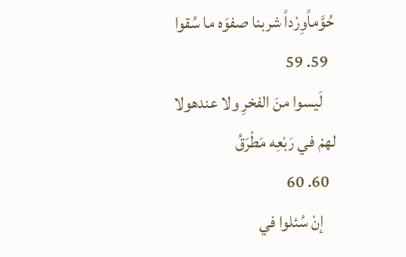حُوَّماًوِرْداً شربنا صفوَه ما سُقوا
  59. 59
    لَيسوا منَ الفخرِ ولا عندهولا لهمْ في رَبْعِه مَطْرَقُ
  60. 60
    إنْ سُئلوا في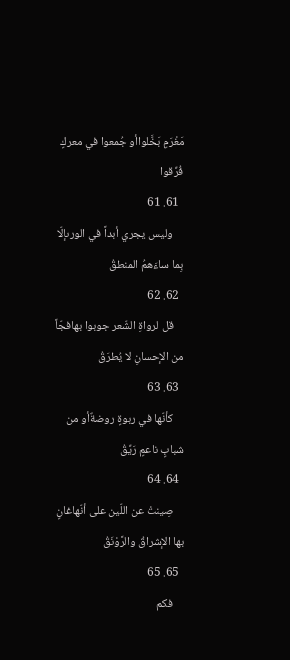مَغْرَمٍ بَخَّلواأو جُمعوا في معركٍ فُرِّقوا
  61. 61
    وليس يجري أبداً في الورىإلّا بِما ساءَهمُ المنطقُ
  62. 62
    قل لرواةِ الشّعر جوبوا بهافجّاً من الإحسانِ لا يُطرَقُ
  63. 63
    كأنّها في ربوةٍ روضةٌأو من شبابٍ ناعمٍ رَيِّقُ
  64. 64
    صِينتْ عن اللّين على أنّهاغانٍ بها الإشراقُ والرَّوْنَقُ
  65. 65
    فكم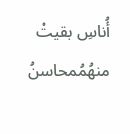أُناسِ بقيتْ منهُمُمحاسنُ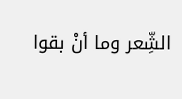الشِّعر وما أنْ بقوا